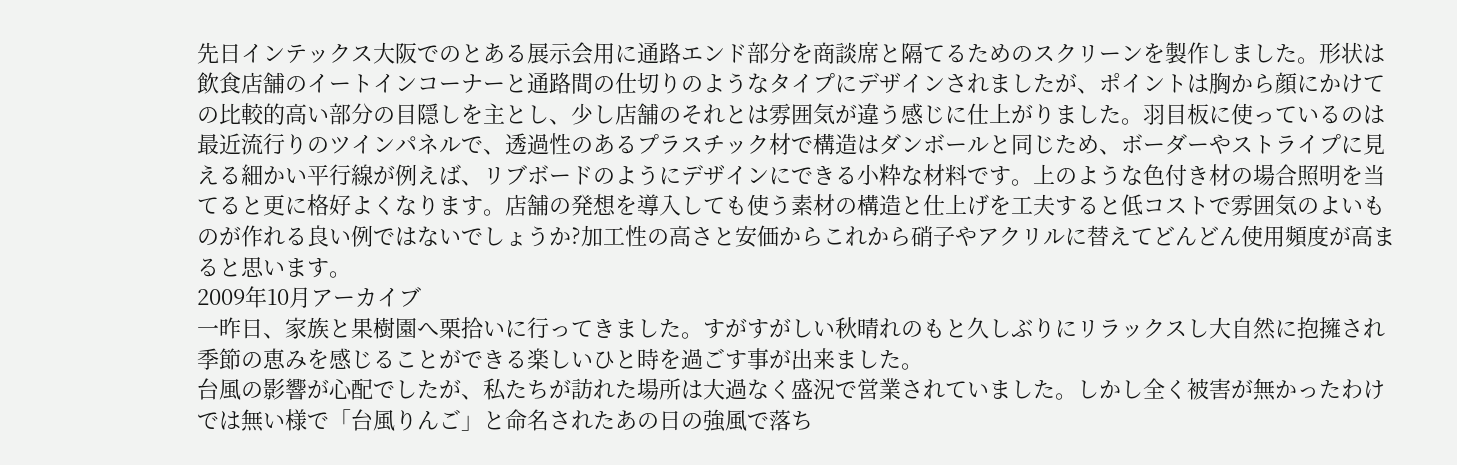先日インテックス大阪でのとある展示会用に通路エンド部分を商談席と隔てるためのスクリーンを製作しました。形状は飲食店舗のイートインコーナーと通路間の仕切りのようなタイプにデザインされましたが、ポイントは胸から顔にかけての比較的高い部分の目隠しを主とし、少し店舗のそれとは雰囲気が違う感じに仕上がりました。羽目板に使っているのは最近流行りのツインパネルで、透過性のあるプラスチック材で構造はダンボールと同じため、ボーダーやストライプに見える細かい平行線が例えば、リブボードのようにデザインにできる小粋な材料です。上のような色付き材の場合照明を当てると更に格好よくなります。店舗の発想を導入しても使う素材の構造と仕上げを工夫すると低コストで雰囲気のよいものが作れる良い例ではないでしょうか?加工性の高さと安価からこれから硝子やアクリルに替えてどんどん使用頻度が高まると思います。
2009年10月アーカイブ
一昨日、家族と果樹園へ栗拾いに行ってきました。すがすがしい秋晴れのもと久しぶりにリラックスし大自然に抱擁され季節の恵みを感じることができる楽しいひと時を過ごす事が出来ました。
台風の影響が心配でしたが、私たちが訪れた場所は大過なく盛況で営業されていました。しかし全く被害が無かったわけでは無い様で「台風りんご」と命名されたあの日の強風で落ち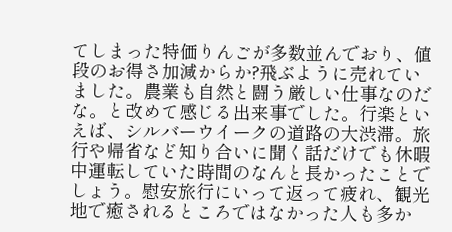てしまった特価りんごが多数並んでおり、値段のお得さ加減からか?飛ぶように売れていました。農業も自然と闘う厳しい仕事なのだな。と改めて感じる出来事でした。行楽といえば、シルバーウイークの道路の大渋滞。旅行や帰省など知り合いに聞く話だけでも休暇中運転していた時間のなんと長かったことでしょう。慰安旅行にいって返って疲れ、観光地で癒されるところではなかった人も多か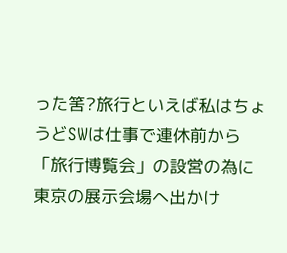った筈?旅行といえば私はちょうどSWは仕事で連休前から「旅行博覧会」の設営の為に東京の展示会場へ出かけ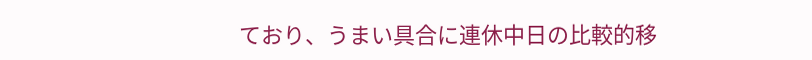ており、うまい具合に連休中日の比較的移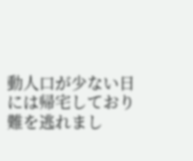動人口が少ない日には帰宅しており難を逃れまし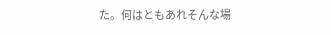た。何はともあれそんな場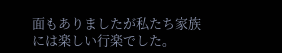面もありましたが私たち家族には楽しい行楽でした。